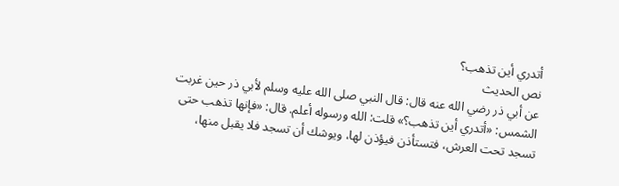أتدري أين تذهب؟
نص الحديث
عن أبي ذر رضي الله عنه قال: قال النبي صلى الله عليه وسلم لأبي ذر حين غربت الشمس: «أتدري أين تذهب؟» قلت: الله ورسوله أعلم. قال: «فإنها تذهب حتى تسجد تحت العرش، فتستأذن فيؤذن لها، ويوشك أن تسجد فلا يقبل منها،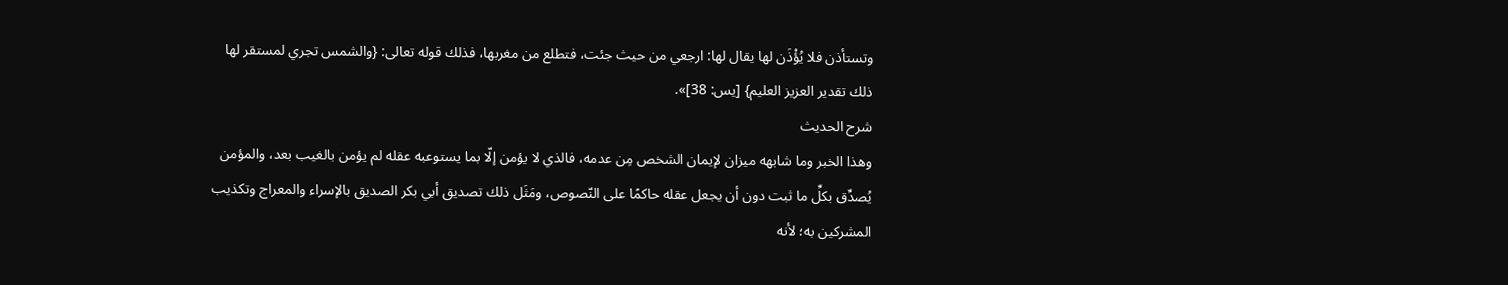وتستأذن فلا يُؤْذَن لها يقال لها: ارجعي من حيث جئت، فتطلع من مغربها، فذلك قوله تعالى: {والشمس تجري لمستقر لها ذلك تقدير العزيز العليم} [يس: 38]».
شرح الحديث
وهذا الخبر وما شابهه ميزان لإيمان الشخص مِن عدمه، فالذي لا يؤمن إلّا بما يستوعبه عقله لم يؤمن بالغيب بعد، والمؤمن يُصدِّق بكلِّ ما ثبت دون أن يجعل عقله حاكمًا على النّصوص، ومَثَل ذلك تصديق أبي بكر الصديق بالإسراء والمعراج وتكذيب المشركين به؛ لأنه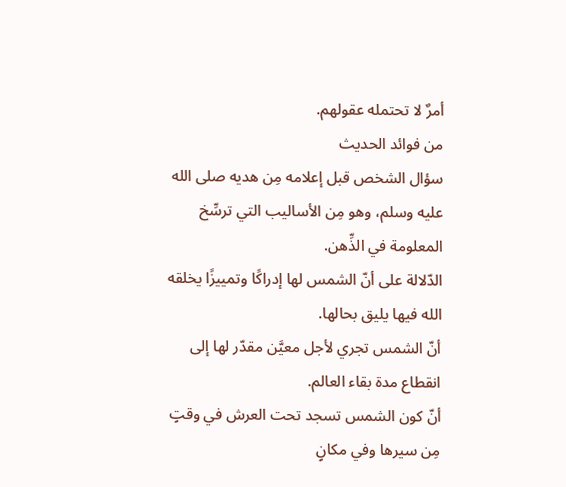أمرٌ لا تحتمله عقولهم.
من فوائد الحديث
سؤال الشخص قبل إعلامه مِن هديه صلى الله عليه وسلم، وهو مِن الأساليب التي ترسِّخ المعلومة في الذِّهن.
الدّلالة على أنّ الشمس لها إدراكًا وتمييزًا يخلقه الله فيها يليق بحالها.
أنّ الشمس تجري لأجل معيَّن مقدّر لها إلى انقطاع مدة بقاء العالم.
أنّ كون الشمس تسجد تحت العرش في وقتٍ مِن سيرها وفي مكانٍ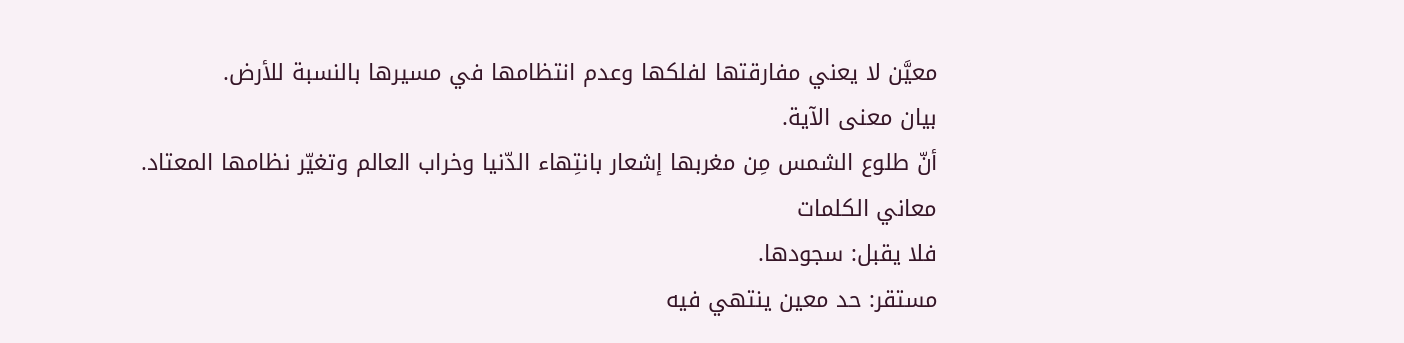معيَّن لا يعني مفارقتها لفلكها وعدم انتظامها في مسيرها بالنسبة للأرض.
بيان معنى الآية.
أنّ طلوع الشمس مِن مغربها إشعار بانتِهاء الدّنيا وخراب العالم وتغيّر نظامها المعتاد.
معاني الكلمات
فلا يقبل: سجودها.
مستقر: حد معين ينتهي فيه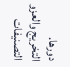دورها.
التخريج والعزو
التصنيفات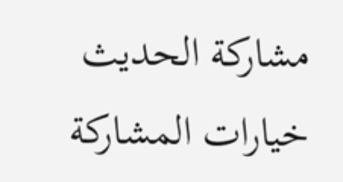مشاركة الحديث
خيارات المشاركة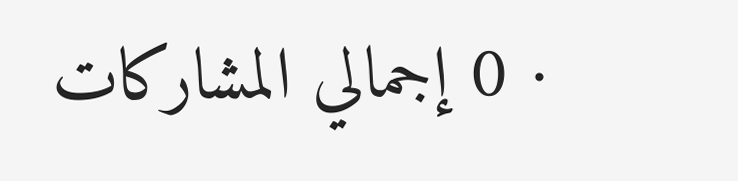· 0 إجمالي المشاركات